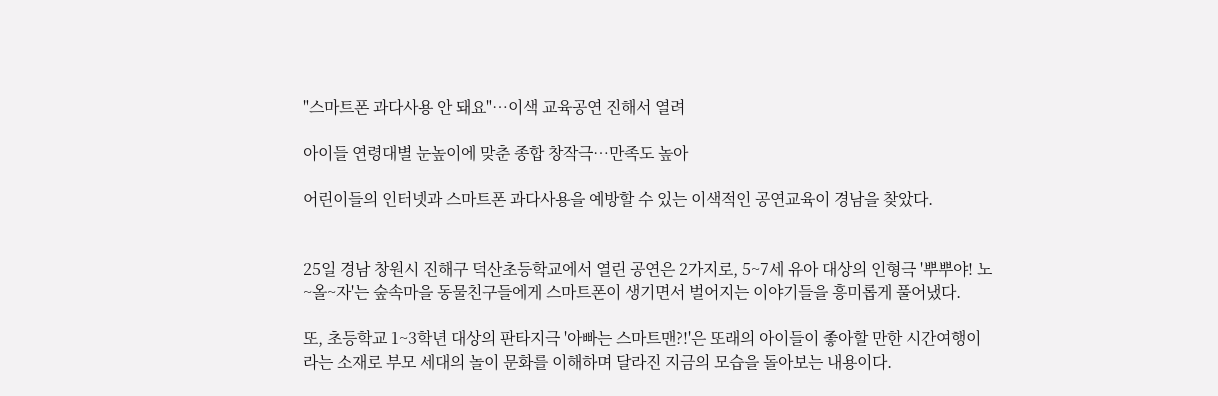"스마트폰 과다사용 안 돼요"…이색 교육공연 진해서 열려

아이들 연령대별 눈높이에 맞춘 종합 창작극…만족도 높아

어린이들의 인터넷과 스마트폰 과다사용을 예방할 수 있는 이색적인 공연교육이 경남을 찾았다.


25일 경남 창원시 진해구 덕산초등학교에서 열린 공연은 2가지로, 5~7세 유아 대상의 인형극 '뿌뿌야! 노~올~자'는 숲속마을 동물친구들에게 스마트폰이 생기면서 벌어지는 이야기들을 흥미롭게 풀어냈다.

또, 초등학교 1~3학년 대상의 판타지극 '아빠는 스마트맨?!'은 또래의 아이들이 좋아할 만한 시간여행이라는 소재로 부모 세대의 놀이 문화를 이해하며 달라진 지금의 모습을 돌아보는 내용이다.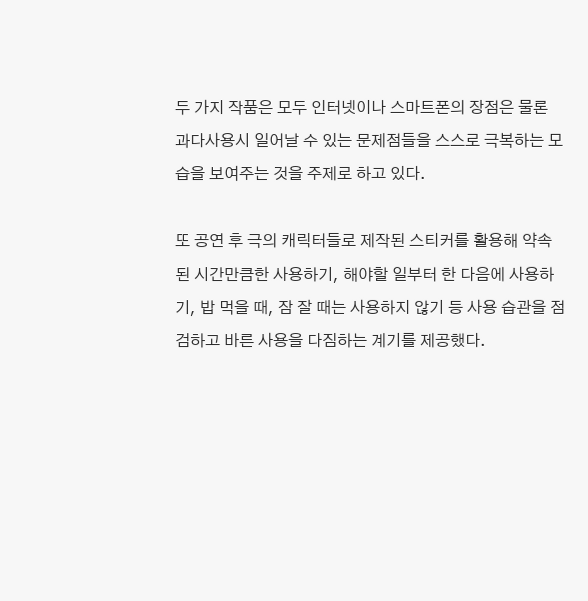두 가지 작품은 모두 인터넷이나 스마트폰의 장점은 물론 과다사용시 일어날 수 있는 문제점들을 스스로 극복하는 모습을 보여주는 것을 주제로 하고 있다.

또 공연 후 극의 캐릭터들로 제작된 스티커를 활용해 약속된 시간만큼한 사용하기, 해야할 일부터 한 다음에 사용하기, 밥 먹을 때, 잠 잘 때는 사용하지 않기 등 사용 습관을 점검하고 바른 사용을 다짐하는 계기를 제공했다.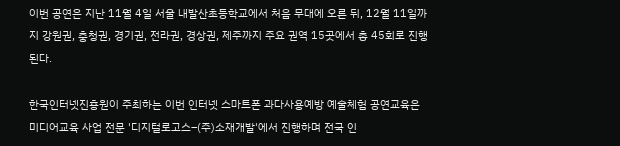이번 공연은 지난 11월 4일 서울 내발산초등학교에서 처음 무대에 오른 뒤, 12월 11일까지 강원권, 충청권, 경기권, 전라권, 경상권, 제주까지 주요 권역 15곳에서 총 45회로 진행 된다.

한국인터넷진흥원이 주최하는 이번 인터넷 스마트폰 과다사용예방 예술체험 공연교육은 미디어교육 사업 전문 '디지털로고스–(주)소재개발'에서 진행하며 전국 인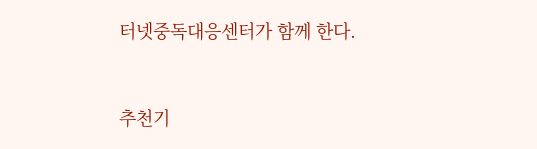터넷중독대응센터가 함께 한다.


추천기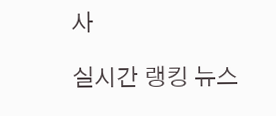사

실시간 랭킹 뉴스